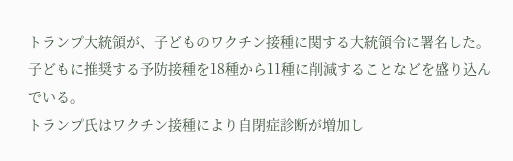トランプ大統領が、子どものワクチン接種に関する大統領令に署名した。子どもに推奨する予防接種を18種から11種に削減することなどを盛り込んでいる。
トランプ氏はワクチン接種により自閉症診断が増加し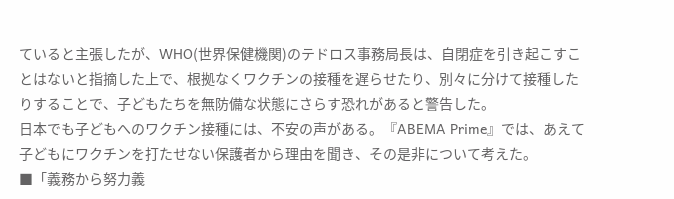ていると主張したが、WHO(世界保健機関)のテドロス事務局長は、自閉症を引き起こすことはないと指摘した上で、根拠なくワクチンの接種を遅らせたり、別々に分けて接種したりすることで、子どもたちを無防備な状態にさらす恐れがあると警告した。
日本でも子どもへのワクチン接種には、不安の声がある。『ABEMA Prime』では、あえて子どもにワクチンを打たせない保護者から理由を聞き、その是非について考えた。
■「義務から努力義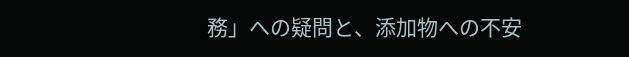務」への疑問と、添加物への不安